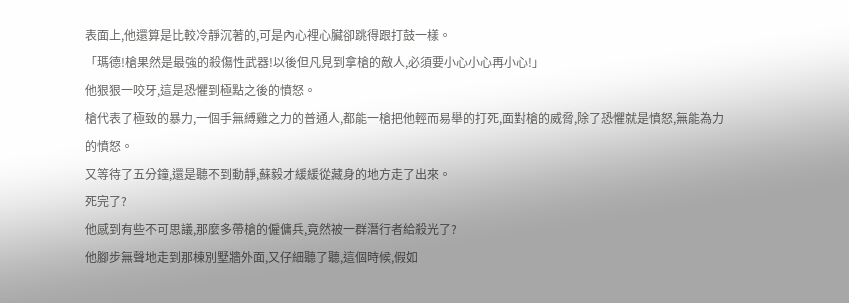表面上,他還算是比較冷靜沉著的,可是內心裡心臟卻跳得跟打鼓一樣。
「瑪德!槍果然是最強的殺傷性武器!以後但凡見到拿槍的敵人,必須要小心小心再小心!」
他狠狠一咬牙,這是恐懼到極點之後的憤怒。
槍代表了極致的暴力,一個手無縛雞之力的普通人,都能一槍把他輕而易舉的打死,面對槍的威脅,除了恐懼就是憤怒,無能為力的憤怒。
又等待了五分鐘,還是聽不到動靜,蘇毅才緩緩從藏身的地方走了出來。
死完了?
他感到有些不可思議,那麼多帶槍的僱傭兵,竟然被一群潛行者給殺光了?
他腳步無聲地走到那棟別墅牆外面,又仔細聽了聽,這個時候,假如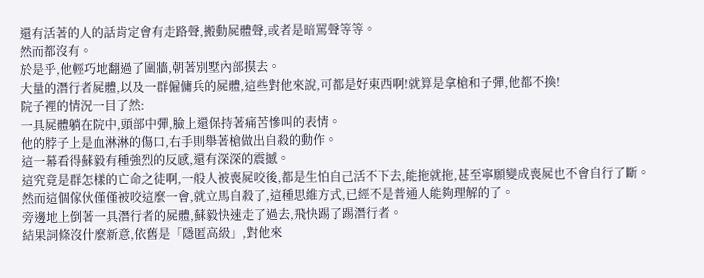還有活著的人的話肯定會有走路聲,搬動屍體聲,或者是暗罵聲等等。
然而都沒有。
於是乎,他輕巧地翻過了圍牆,朝著別墅內部摸去。
大量的潛行者屍體,以及一群僱傭兵的屍體,這些對他來說,可都是好東西啊!就算是拿槍和子彈,他都不換!
院子裡的情況一目了然:
一具屍體躺在院中,頭部中彈,臉上還保持著痛苦慘叫的表情。
他的脖子上是血淋淋的傷口,右手則舉著槍做出自殺的動作。
這一幕看得蘇毅有種強烈的反感,還有深深的震撼。
這究竟是群怎樣的亡命之徒啊,一般人被喪屍咬後,都是生怕自己活不下去,能拖就拖,甚至寧願變成喪屍也不會自行了斷。
然而這個傢伙僅僅被咬這麼一會,就立馬自殺了,這種思維方式,已經不是普通人能夠理解的了。
旁邊地上倒著一具潛行者的屍體,蘇毅快速走了過去,飛快踢了踢潛行者。
結果詞條沒什麼新意,依舊是「隱匿高級」,對他來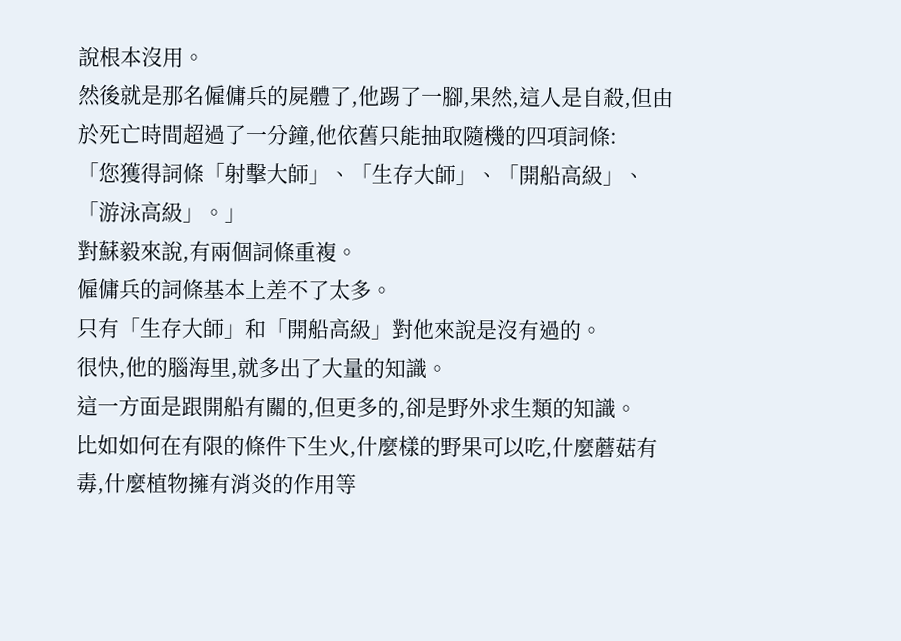說根本沒用。
然後就是那名僱傭兵的屍體了,他踢了一腳,果然,這人是自殺,但由於死亡時間超過了一分鐘,他依舊只能抽取隨機的四項詞條:
「您獲得詞條「射擊大師」、「生存大師」、「開船高級」、「游泳高級」。」
對蘇毅來說,有兩個詞條重複。
僱傭兵的詞條基本上差不了太多。
只有「生存大師」和「開船高級」對他來說是沒有過的。
很快,他的腦海里,就多出了大量的知識。
這一方面是跟開船有關的,但更多的,卻是野外求生類的知識。
比如如何在有限的條件下生火,什麼樣的野果可以吃,什麼蘑菇有毒,什麼植物擁有消炎的作用等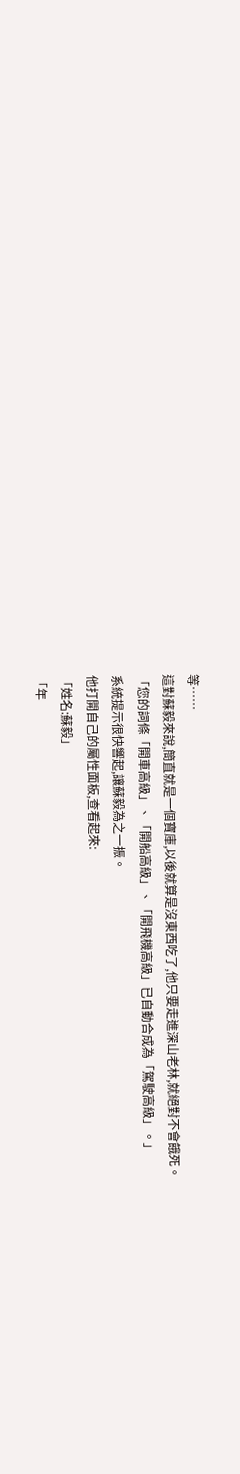等……
這對蘇毅來說,簡直就是一個寶庫,以後就算是沒東西吃了,他只要走進深山老林,就絕對不會餓死。
「您的詞條「開車高級」、「開船高級」、「開飛機高級」已自動合成為「駕駛高級」。」
系統提示很快響起,讓蘇毅為之一振。
他打開自己的屬性面板,查看起來:
「姓名:蘇毅」
「年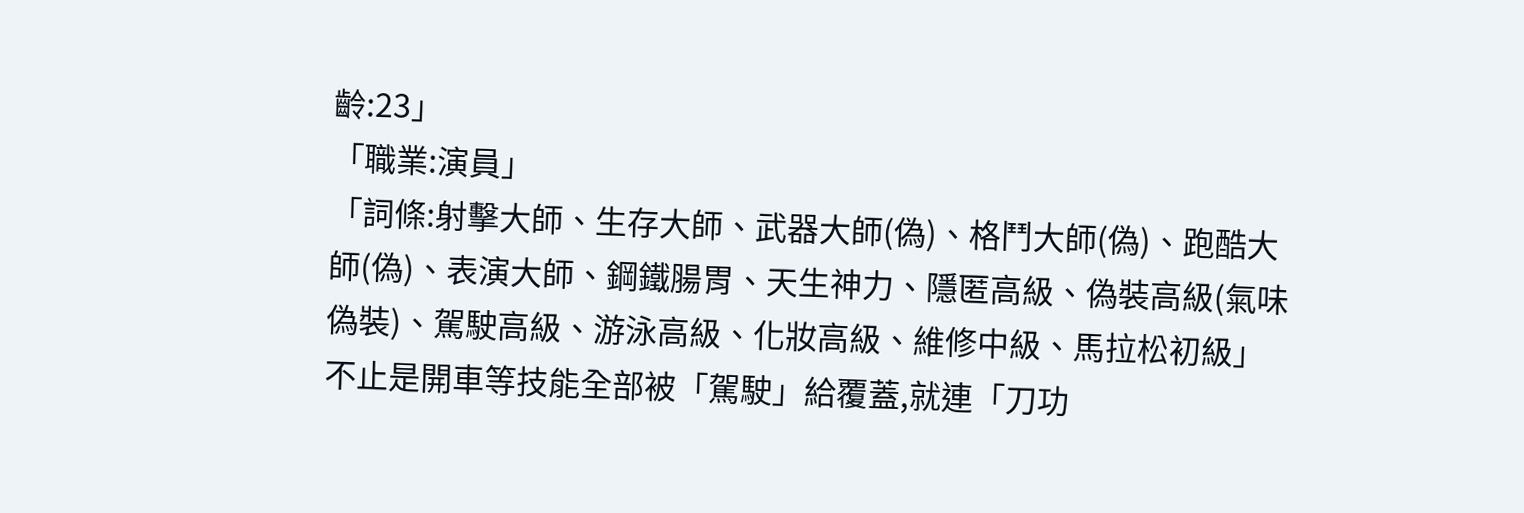齡:23」
「職業:演員」
「詞條:射擊大師、生存大師、武器大師(偽)、格鬥大師(偽)、跑酷大師(偽)、表演大師、鋼鐵腸胃、天生神力、隱匿高級、偽裝高級(氣味偽裝)、駕駛高級、游泳高級、化妝高級、維修中級、馬拉松初級」
不止是開車等技能全部被「駕駛」給覆蓋,就連「刀功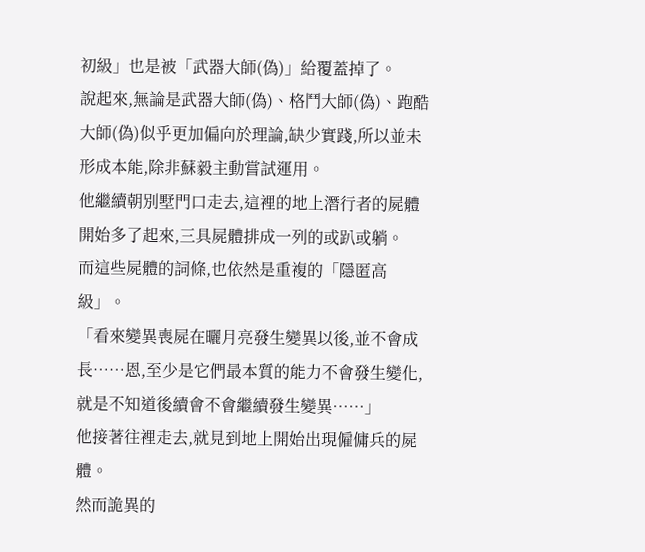初級」也是被「武器大師(偽)」給覆蓋掉了。
說起來,無論是武器大師(偽)、格鬥大師(偽)、跑酷大師(偽)似乎更加偏向於理論,缺少實踐,所以並未形成本能,除非蘇毅主動嘗試運用。
他繼續朝別墅門口走去,這裡的地上潛行者的屍體開始多了起來,三具屍體排成一列的或趴或躺。
而這些屍體的詞條,也依然是重複的「隱匿高級」。
「看來變異喪屍在曬月亮發生變異以後,並不會成長……恩,至少是它們最本質的能力不會發生變化,就是不知道後續會不會繼續發生變異……」
他接著往裡走去,就見到地上開始出現僱傭兵的屍體。
然而詭異的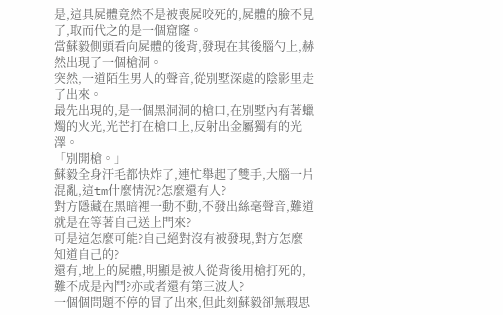是,這具屍體竟然不是被喪屍咬死的,屍體的臉不見了,取而代之的是一個窟窿。
當蘇毅側頭看向屍體的後背,發現在其後腦勺上,赫然出現了一個槍洞。
突然,一道陌生男人的聲音,從別墅深處的陰影里走了出來。
最先出現的,是一個黑洞洞的槍口,在別墅內有著蠟燭的火光,光芒打在槍口上,反射出金屬獨有的光澤。
「別開槍。」
蘇毅全身汗毛都快炸了,連忙舉起了雙手,大腦一片混亂,這tm什麼情況?怎麼還有人?
對方隱藏在黑暗裡一動不動,不發出絲毫聲音,難道就是在等著自己送上門來?
可是這怎麼可能?自己絕對沒有被發現,對方怎麼知道自己的?
還有,地上的屍體,明顯是被人從背後用槍打死的,難不成是內鬥?亦或者還有第三波人?
一個個問題不停的冒了出來,但此刻蘇毅卻無瑕思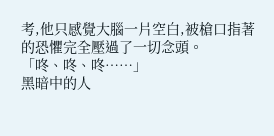考,他只感覺大腦一片空白,被槍口指著的恐懼完全壓過了一切念頭。
「咚、咚、咚……」
黑暗中的人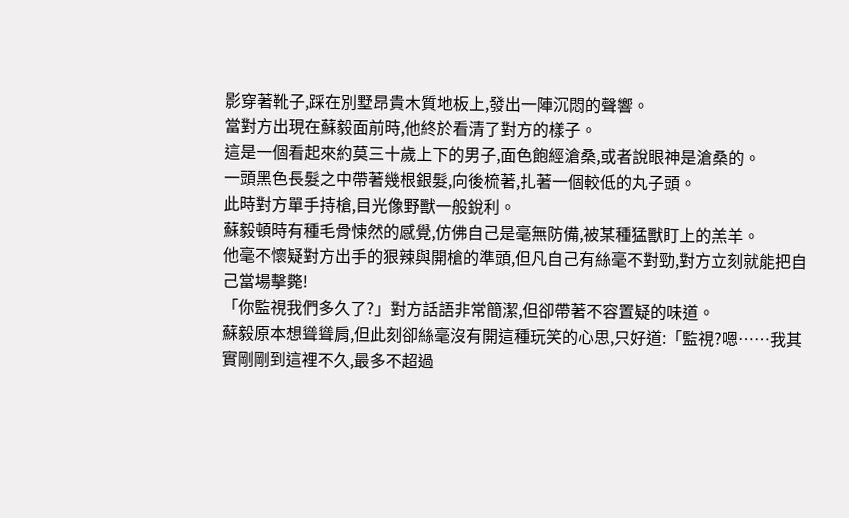影穿著靴子,踩在別墅昂貴木質地板上,發出一陣沉悶的聲響。
當對方出現在蘇毅面前時,他終於看清了對方的樣子。
這是一個看起來約莫三十歲上下的男子,面色飽經滄桑,或者說眼神是滄桑的。
一頭黑色長髮之中帶著幾根銀髮,向後梳著,扎著一個較低的丸子頭。
此時對方單手持槍,目光像野獸一般銳利。
蘇毅頓時有種毛骨悚然的感覺,仿佛自己是毫無防備,被某種猛獸盯上的羔羊。
他毫不懷疑對方出手的狠辣與開槍的準頭,但凡自己有絲毫不對勁,對方立刻就能把自己當場擊斃!
「你監視我們多久了?」對方話語非常簡潔,但卻帶著不容置疑的味道。
蘇毅原本想聳聳肩,但此刻卻絲毫沒有開這種玩笑的心思,只好道:「監視?嗯……我其實剛剛到這裡不久,最多不超過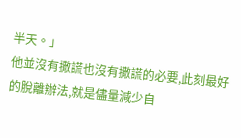半天。」
他並沒有撒謊也沒有撒謊的必要,此刻最好的脫離辦法,就是儘量減少自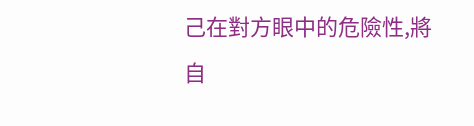己在對方眼中的危險性,將自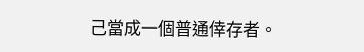己當成一個普通倖存者。